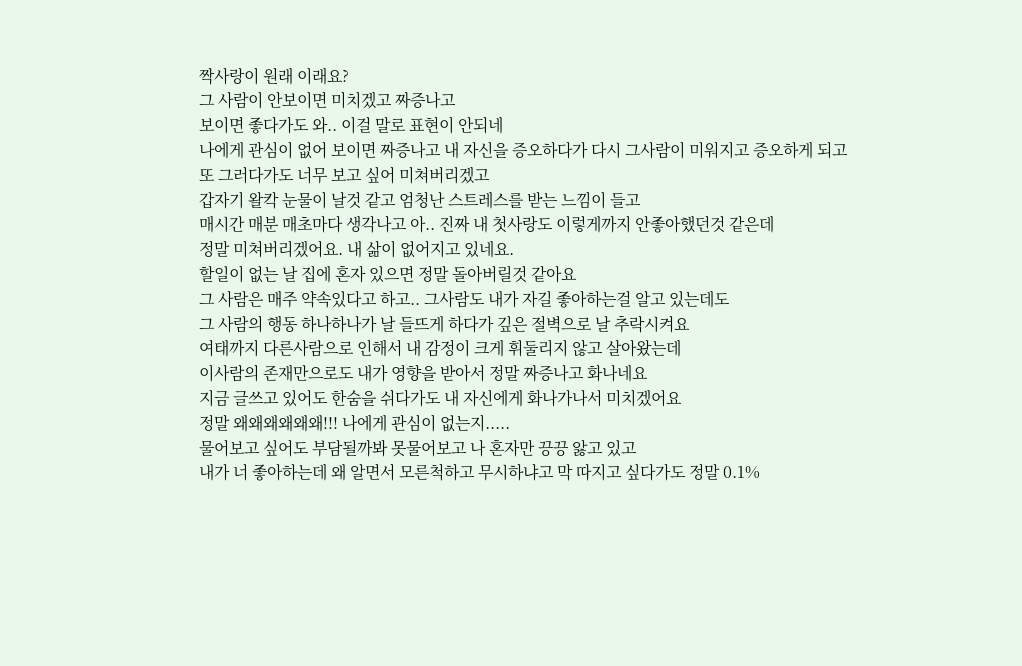짝사랑이 원래 이래요?
그 사람이 안보이면 미치겠고 짜증나고
보이면 좋다가도 와.. 이걸 말로 표현이 안되네
나에게 관심이 없어 보이면 짜증나고 내 자신을 증오하다가 다시 그사람이 미워지고 증오하게 되고
또 그러다가도 너무 보고 싶어 미쳐버리겠고
갑자기 왈칵 눈물이 날것 같고 엄청난 스트레스를 받는 느낌이 들고
매시간 매분 매초마다 생각나고 아.. 진짜 내 첫사랑도 이렇게까지 안좋아했던것 같은데
정말 미쳐버리겠어요. 내 삶이 없어지고 있네요.
할일이 없는 날 집에 혼자 있으면 정말 돌아버릴것 같아요
그 사람은 매주 약속있다고 하고.. 그사람도 내가 자길 좋아하는걸 알고 있는데도
그 사람의 행동 하나하나가 날 들뜨게 하다가 깊은 절벽으로 날 추락시켜요
여태까지 다른사람으로 인해서 내 감정이 크게 휘둘리지 않고 살아왔는데
이사람의 존재만으로도 내가 영향을 받아서 정말 짜증나고 화나네요
지금 글쓰고 있어도 한숨을 쉬다가도 내 자신에게 화나가나서 미치겠어요
정말 왜왜왜왜왜왜!!! 나에게 관심이 없는지.....
물어보고 싶어도 부담될까봐 못물어보고 나 혼자만 끙끙 앓고 있고
내가 너 좋아하는데 왜 알면서 모른척하고 무시하냐고 막 따지고 싶다가도 정말 0.1%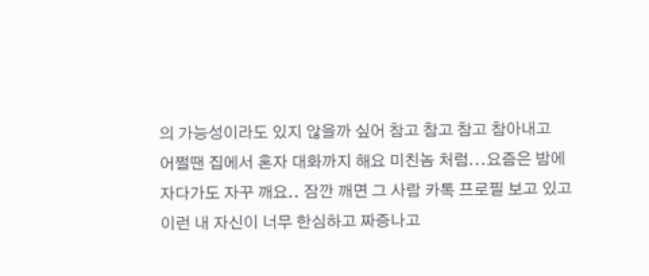의 가능성이라도 있지 않을까 싶어 참고 참고 참고 참아내고
어쩔땐 집에서 혼자 대화까지 해요 미친놈 처럼...요즘은 밤에 자다가도 자꾸 깨요.. 잠깐 깨면 그 사람 카톡 프로필 보고 있고 이런 내 자신이 너무 한심하고 짜증나고